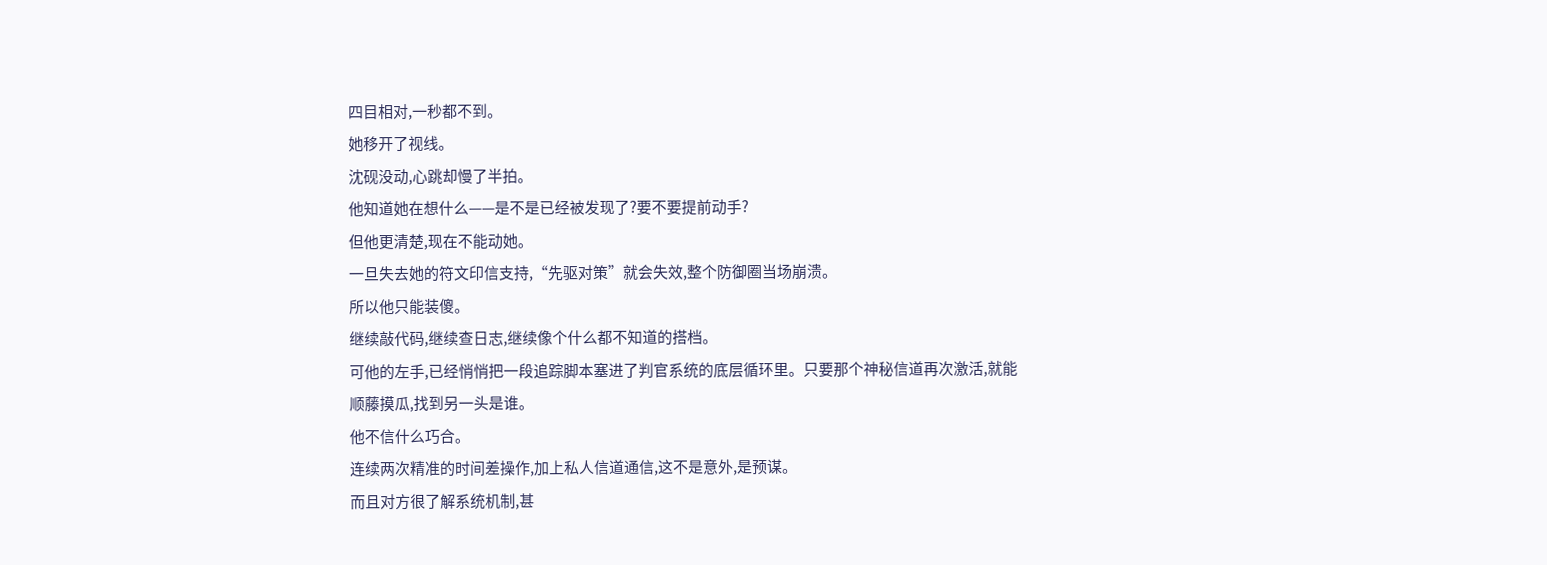四目相对,一秒都不到。
她移开了视线。
沈砚没动,心跳却慢了半拍。
他知道她在想什么——是不是已经被发现了?要不要提前动手?
但他更清楚,现在不能动她。
一旦失去她的符文印信支持,“先驱对策”就会失效,整个防御圈当场崩溃。
所以他只能装傻。
继续敲代码,继续查日志,继续像个什么都不知道的搭档。
可他的左手,已经悄悄把一段追踪脚本塞进了判官系统的底层循环里。只要那个神秘信道再次激活,就能顺藤摸瓜,找到另一头是谁。
他不信什么巧合。
连续两次精准的时间差操作,加上私人信道通信,这不是意外,是预谋。
而且对方很了解系统机制,甚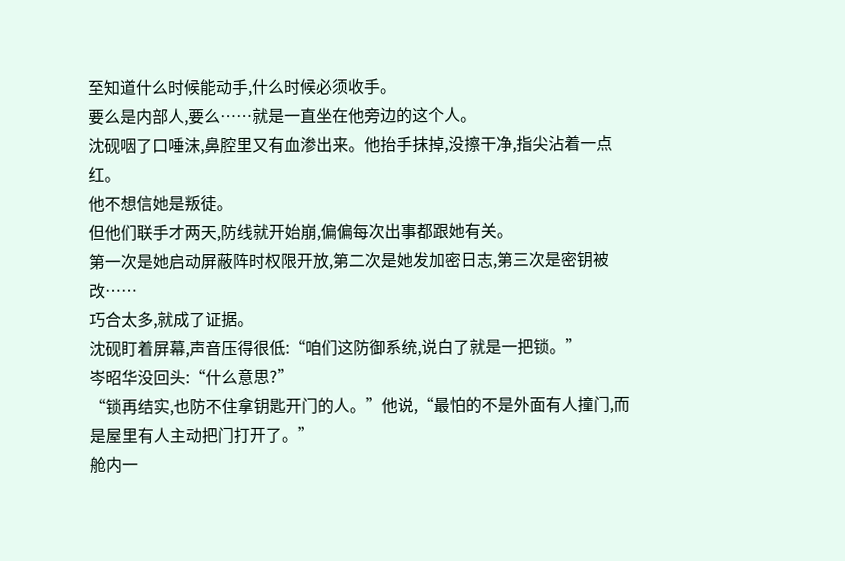至知道什么时候能动手,什么时候必须收手。
要么是内部人,要么……就是一直坐在他旁边的这个人。
沈砚咽了口唾沫,鼻腔里又有血渗出来。他抬手抹掉,没擦干净,指尖沾着一点红。
他不想信她是叛徒。
但他们联手才两天,防线就开始崩,偏偏每次出事都跟她有关。
第一次是她启动屏蔽阵时权限开放,第二次是她发加密日志,第三次是密钥被改……
巧合太多,就成了证据。
沈砚盯着屏幕,声音压得很低:“咱们这防御系统,说白了就是一把锁。”
岑昭华没回头:“什么意思?”
“锁再结实,也防不住拿钥匙开门的人。”他说,“最怕的不是外面有人撞门,而是屋里有人主动把门打开了。”
舱内一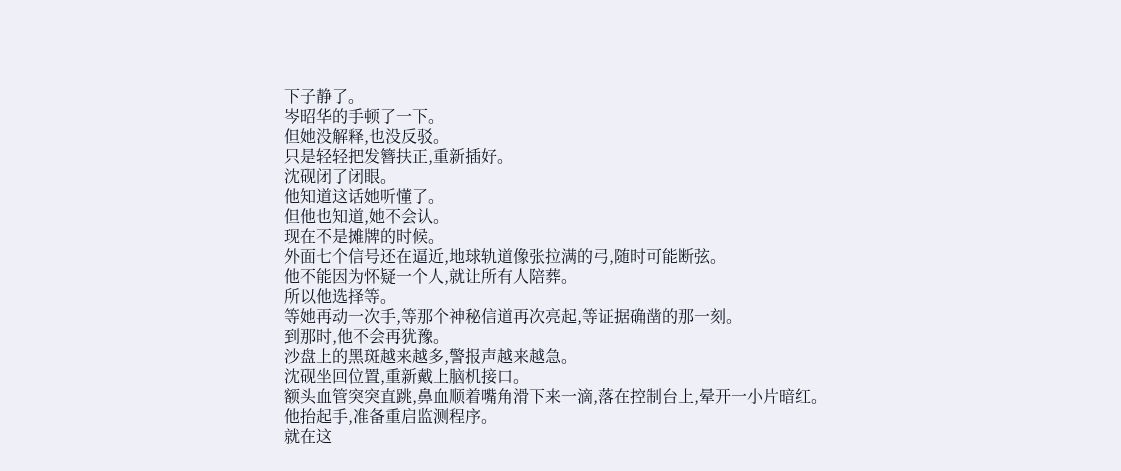下子静了。
岑昭华的手顿了一下。
但她没解释,也没反驳。
只是轻轻把发簪扶正,重新插好。
沈砚闭了闭眼。
他知道这话她听懂了。
但他也知道,她不会认。
现在不是摊牌的时候。
外面七个信号还在逼近,地球轨道像张拉满的弓,随时可能断弦。
他不能因为怀疑一个人,就让所有人陪葬。
所以他选择等。
等她再动一次手,等那个神秘信道再次亮起,等证据确凿的那一刻。
到那时,他不会再犹豫。
沙盘上的黑斑越来越多,警报声越来越急。
沈砚坐回位置,重新戴上脑机接口。
额头血管突突直跳,鼻血顺着嘴角滑下来一滴,落在控制台上,晕开一小片暗红。
他抬起手,准备重启监测程序。
就在这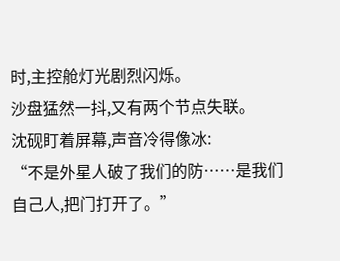时,主控舱灯光剧烈闪烁。
沙盘猛然一抖,又有两个节点失联。
沈砚盯着屏幕,声音冷得像冰:
“不是外星人破了我们的防……是我们自己人,把门打开了。”